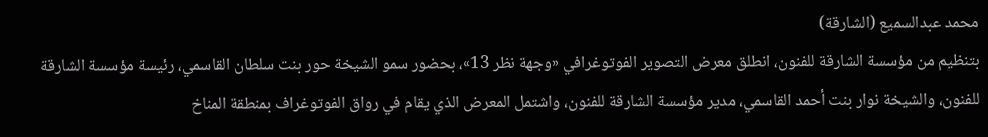محمد عبدالسميع (الشارقة)
بتنظيم من مؤسسة الشارقة للفنون، انطلق معرض التصوير الفوتوغرافي «وجهة نظر 13»، بحضور سمو الشيخة حور بنت سلطان القاسمي، رئيسة مؤسسة الشارقة للفنون، والشيخة نوار بنت أحمد القاسمي، مدير مؤسسة الشارقة للفنون، واشتمل المعرض الذي يقام في رواق الفوتوغراف بمنطقة المناخ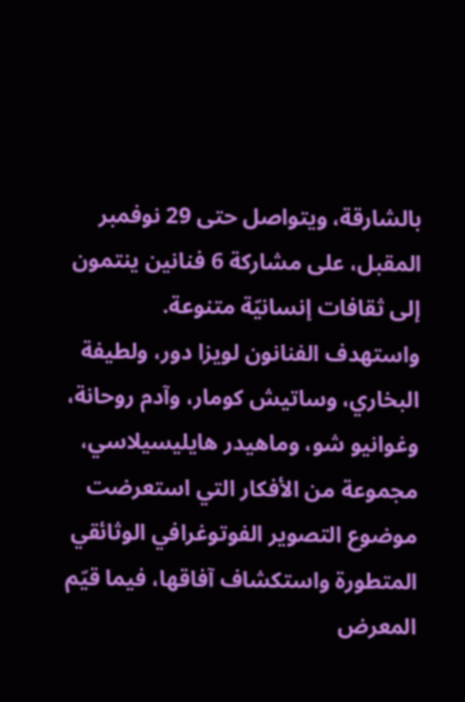بالشارقة، ويتواصل حتى 29 نوفمبر المقبل، على مشاركة 6 فنانين ينتمون إلى ثقافات إنسانيّة متنوعة.
واستهدف الفنانون لويزا دور، ولطيفة البخاري، وساتيش كومار، وآدم روحانة، وغوانيو شو، وماهيدر هايليسيلاسي، مجموعة من الأفكار التي استعرضت موضوع التصوير الفوتوغرافي الوثائقي المتطورة واستكشاف آفاقها، فيما قيّم المعرض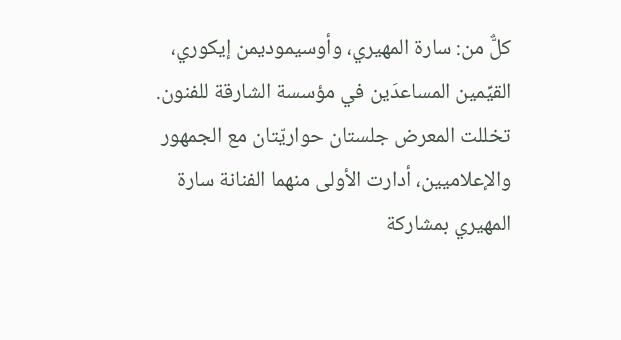كلٌّ من: سارة المهيري، وأوسيموديمن إيكوري، القيِّمين المساعدَين في مؤسسة الشارقة للفنون.
تخللت المعرض جلستان حواريّتان مع الجمهور والإعلاميين، أدارت الأولى منهما الفنانة سارة المهيري بمشاركة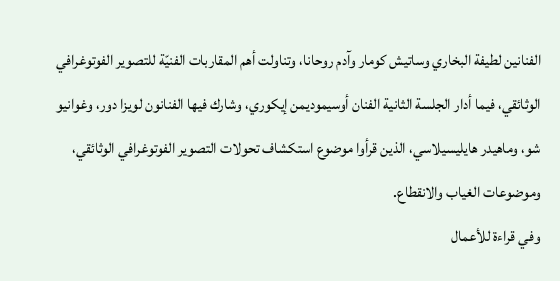الفنانين لطيفة البخاري وساتيش كومار وآدم روحانا، وتناولت أهم المقاربات الفنيّة للتصوير الفوتوغرافي الوثائقي، فيما أدار الجلسة الثانية الفنان أوسيموديمن إيكوري، وشارك فيها الفنانون لويزا دور، وغوانيو شو، وماهيدر هايليسيلاسي، الذين قرأوا موضوع استكشاف تحولات التصوير الفوتوغرافي الوثائقي، وموضوعات الغياب والانقطاع.
وفي قراءة للأعمال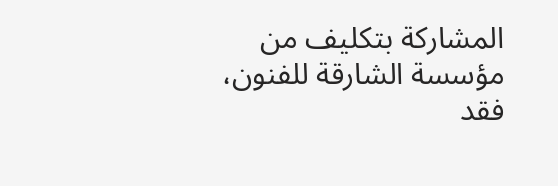المشاركة بتكليف من مؤسسة الشارقة للفنون، فقد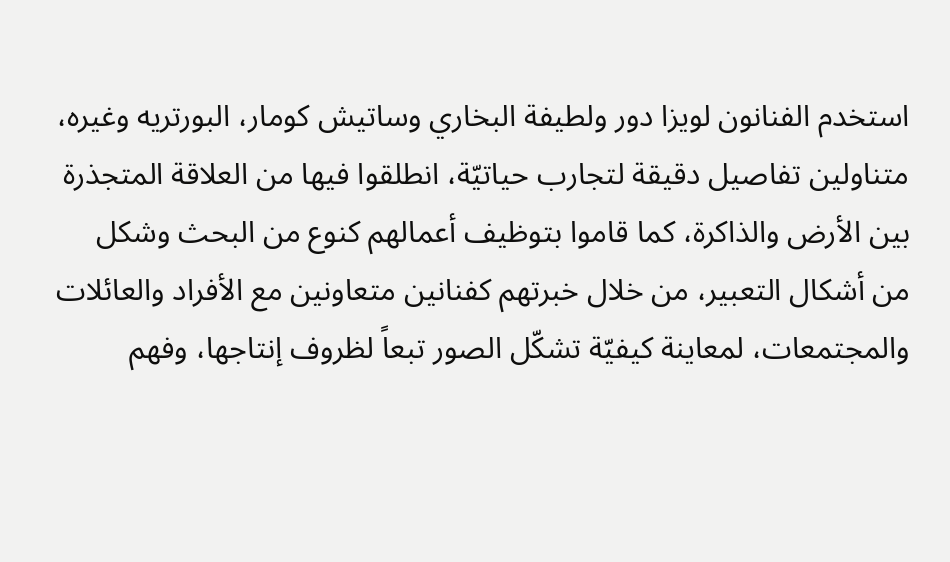استخدم الفنانون لويزا دور ولطيفة البخاري وساتيش كومار، البورتريه وغيره، متناولين تفاصيل دقيقة لتجارب حياتيّة، انطلقوا فيها من العلاقة المتجذرة بين الأرض والذاكرة، كما قاموا بتوظيف أعمالهم كنوع من البحث وشكل من أشكال التعبير، من خلال خبرتهم كفنانين متعاونين مع الأفراد والعائلات والمجتمعات، لمعاينة كيفيّة تشكّل الصور تبعاً لظروف إنتاجها، وفهم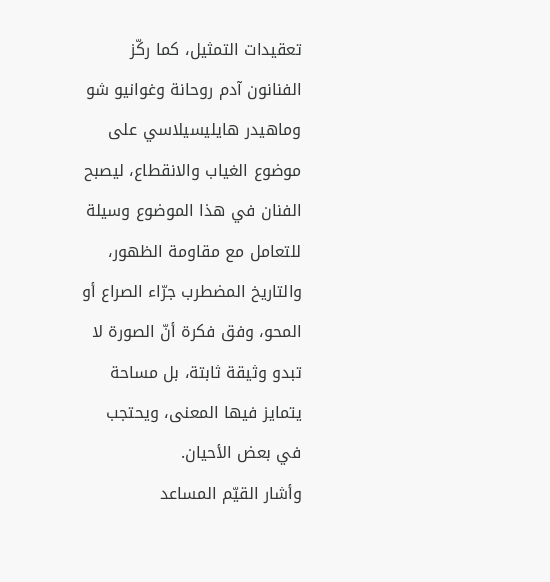تعقيدات التمثيل، كما ركّز الفنانون آدم روحانة وغوانيو شو وماهيدر هايليسيلاسي على موضوع الغياب والانقطاع، ليصبح الفنان في هذا الموضوع وسيلة للتعامل مع مقاومة الظهور، والتاريخ المضطرب جرّاء الصراع أو المحو، وفق فكرة أنّ الصورة لا تبدو وثيقة ثابتة، بل مساحة يتمايز فيها المعنى، ويحتجب في بعض الأحيان.
وأشار القيّم المساعد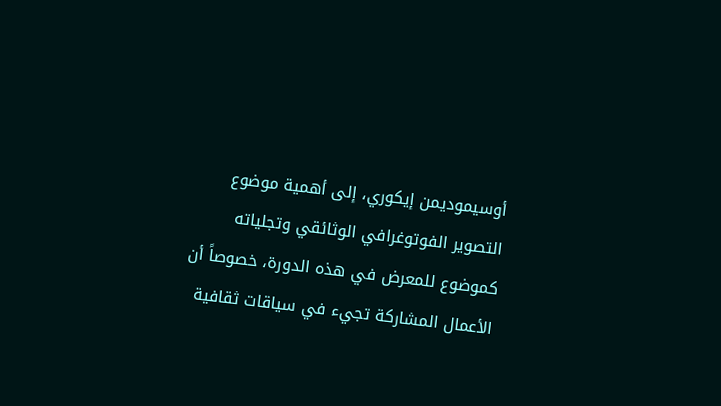أوسيموديمن إيكوري، إلى أهمية موضوع التصوير الفوتوغرافي الوثائقي وتجلياته كموضوع للمعرض في هذه الدورة، خصوصاً أن الأعمال المشاركة تجيء في سياقات ثقافية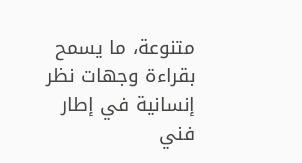متنوعة، ما يسمح بقراءة وجهات نظر إنسانية في إطار فني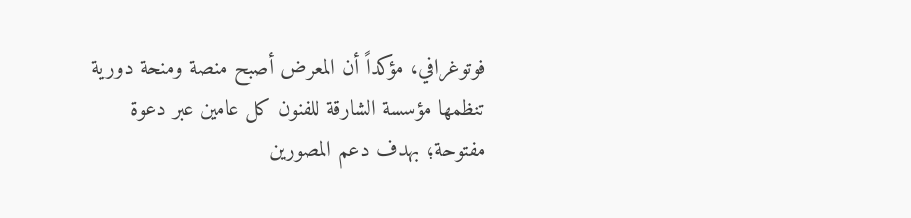فوتوغرافي، مؤكداً أن المعرض أصبح منصة ومنحة دورية تنظمها مؤسسة الشارقة للفنون كل عامين عبر دعوة مفتوحة؛ بهدف دعم المصورين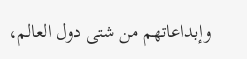وإبداعاتهم من شتى دول العالم،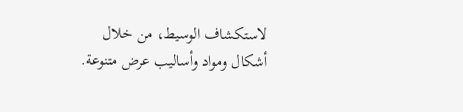لاستكشاف الوسيط، من خلال أشكال ومواد وأساليب عرض متنوعة.